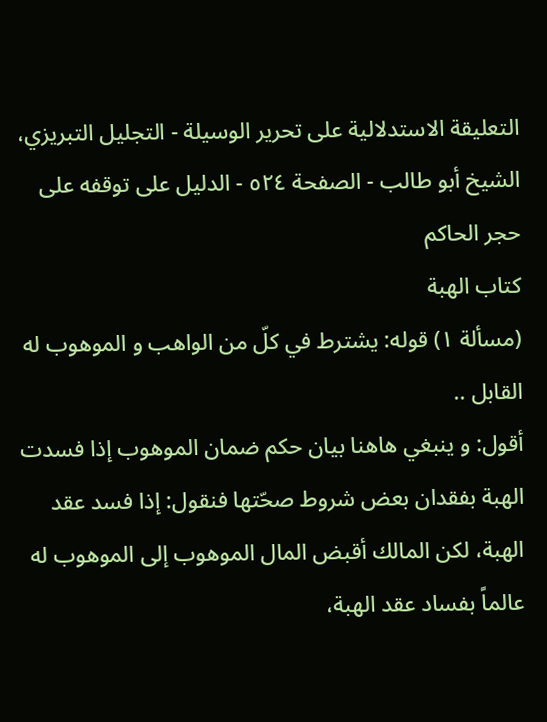التعليقة الاستدلالية على تحرير الوسيلة - التجليل التبريزي، الشيخ أبو طالب - الصفحة ٥٢٤ - الدليل على توقفه على حجر الحاكم
كتاب الهبة
(مسألة ١) قوله: يشترط في كلّ من الواهب و الموهوب له القابل ..
أقول: و ينبغي هاهنا بيان حكم ضمان الموهوب إذا فسدت الهبة بفقدان بعض شروط صحّتها فنقول: إذا فسد عقد الهبة، لكن المالك أقبض المال الموهوب إلى الموهوب له عالماً بفساد عقد الهبة،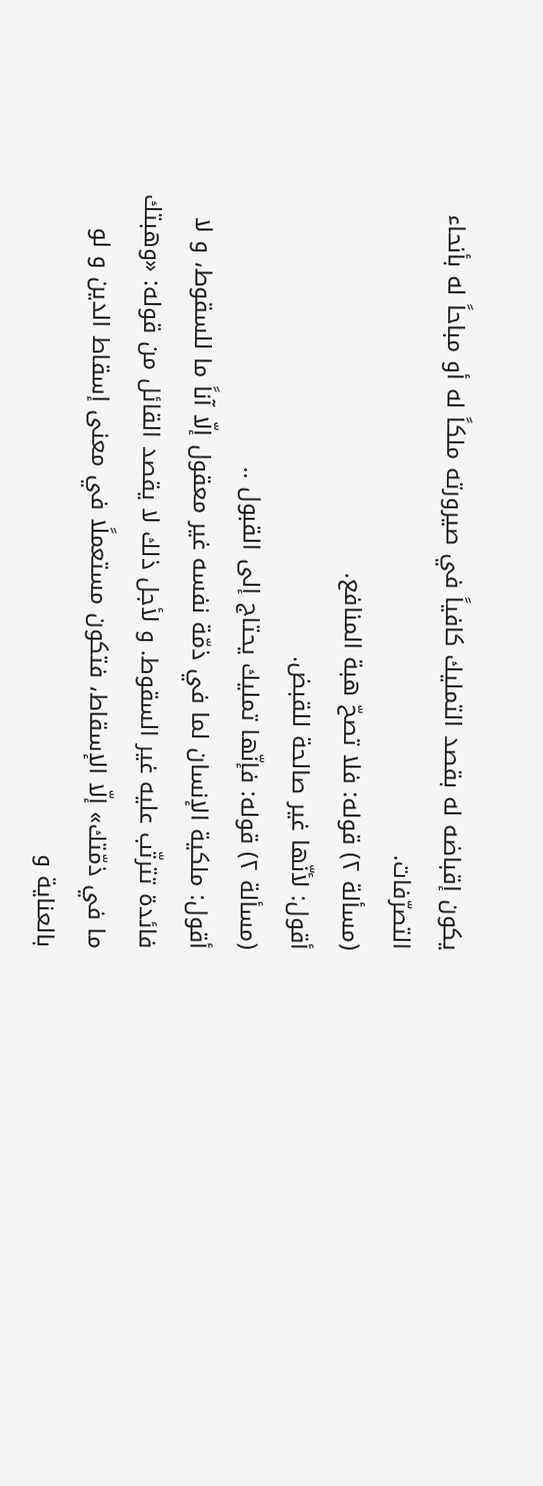يكون إقباضه له بقصد التمليك كافياً في صيرورته ملكاً له أو مباحاً له بأنحاء التصرّفات.
(مسألة ٢) قوله: فلا تصحّ هبة المنافع.
أقول: لأنّها غير صالحة للقبض.
(مسألة ٢) قوله: فإنّها تمليك يحتاج إلى القبول ..
أقول: ملكية الإنسان لما في ذمّة نفسه غير معقول إلّا آناً ما للسقوط، و لا فائدة تترتّب عليه غير السقوط. و لأجل ذلك لا يقصد القائل من قوله: «وهبتك ما في ذمّتك» إلّا الإسقاط، فتكون مستعملًا في معنى إسقاط الدين و لو بالعناية و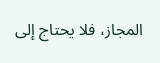المجاز، فلا يحتاج إلى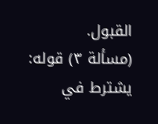القبول.
(مسألة ٣) قوله: يشترط في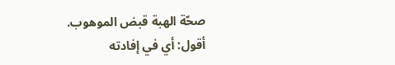صحّة الهبة قبض الموهوب.
أقول: أي في إفادته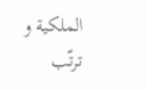الملكية و ترتّب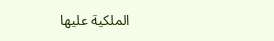الملكية عليها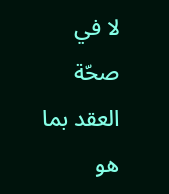لا في صحّة العقد بما هو